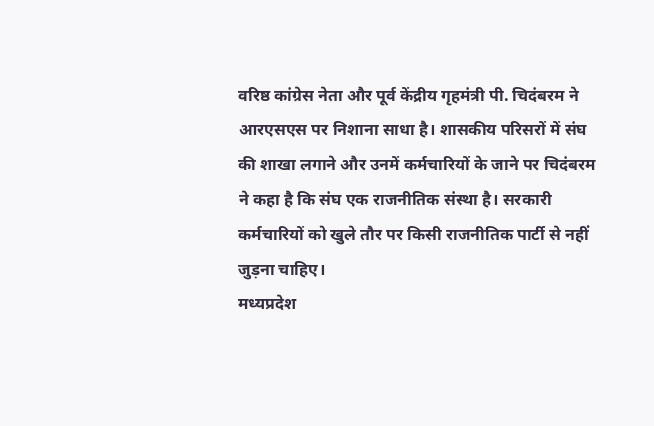वरिष्ठ कांग्रेस नेता और पूर्व केंद्रीय गृहमंत्री पी. चिदंबरम ने आरएसएस पर निशाना साधा है। शासकीय परिसरों में संघ की शाखा लगाने और उनमें कर्मचारियों के जाने पर चिदंबरम ने कहा है कि संघ एक राजनीतिक संस्था है। सरकारी कर्मचारियों को खुले तौर पर किसी राजनीतिक पार्टी से नहीं जुड़ना चाहिए।
मध्यप्रदेश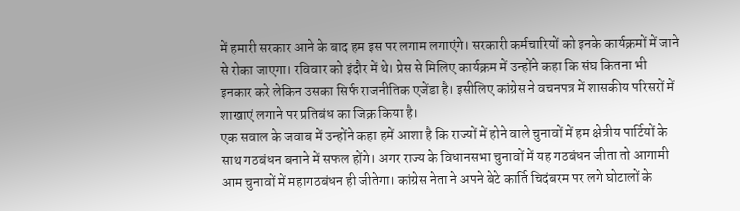में हमारी सरकार आने के बाद हम इस पर लगाम लगाएंगे। सरकारी कर्मचारियों को इनके कार्यक्रमों में जाने से रोका जाएगा। रविवार को इंदौर में थे। प्रेस से मिलिए कार्यक्रम में उन्होंने कहा कि संघ कितना भी इनकार करे लेकिन उसका सिर्फ राजनीतिक एजेंडा है। इसीलिए कांग्रेस ने वचनपत्र में शासकीय परिसरों में शाखाएं लगाने पर प्रतिबंध का जिक्र किया है।
एक सवाल के जवाब में उन्होंने कहा हमें आशा है कि राज्यों में होने वाले चुनावों में हम क्षेत्रीय पार्टियों के साथ गठबंधन बनाने में सफल होंगे। अगर राज्य के विधानसभा चुनावों में यह गठबंधन जीता तो आगामी आम चुनावों में महागठबंधन ही जीतेगा। कांग्रेस नेता ने अपने बेटे कार्ति चिदंबरम पर लगे घोटालों के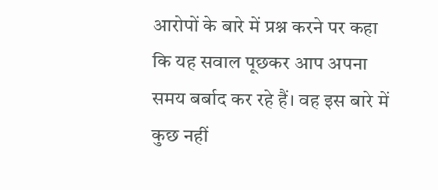आरोपों के बारे में प्रश्न करने पर कहा कि यह सवाल पूछकर आप अपना समय बर्बाद कर रहे हैं। वह इस बारे में कुछ नहीं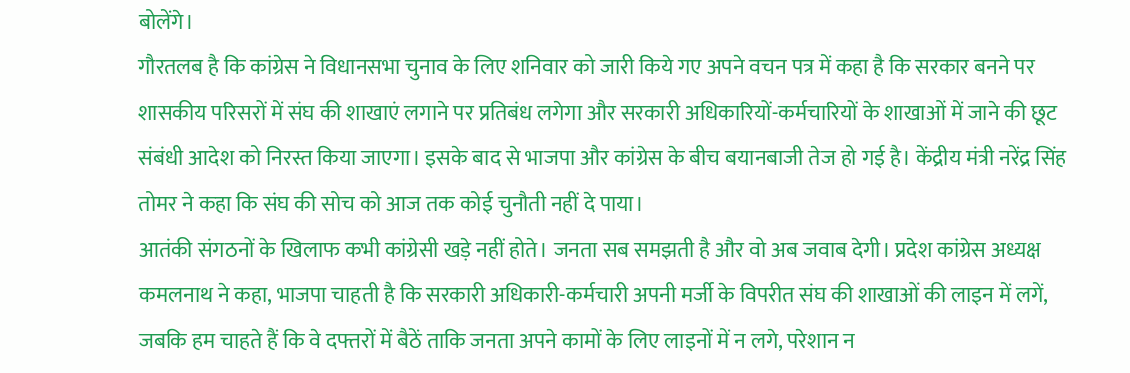बोलेंगे।
गौरतलब है कि कांग्रेस ने विधानसभा चुनाव के लिए शनिवार को जारी किये गए अपने वचन पत्र में कहा है कि सरकार बनने पर शासकीय परिसरों में संघ की शाखाएं लगाने पर प्रतिबंध लगेगा और सरकारी अधिकारियों-कर्मचारियों के शाखाओं में जाने की छूट संबंधी आदेश को निरस्त किया जाएगा। इसके बाद से भाजपा और कांग्रेस के बीच बयानबाजी तेज हो गई है। केंद्रीय मंत्री नरेंद्र सिंह तोमर ने कहा कि संघ की सोच को आज तक कोई चुनौती नहीं दे पाया।
आतंकी संगठनों के खिलाफ कभी कांग्रेसी खड़े नहीं होते। जनता सब समझती है और वो अब जवाब देगी। प्रदेश कांग्रेस अध्यक्ष कमलनाथ ने कहा, भाजपा चाहती है कि सरकारी अधिकारी-कर्मचारी अपनी मर्जी के विपरीत संघ की शाखाओं की लाइन में लगें, जबकि हम चाहते हैं कि वे दफ्तरों में बैठें ताकि जनता अपने कामों के लिए लाइनों में न लगे, परेशान न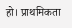हो। प्राथमिकता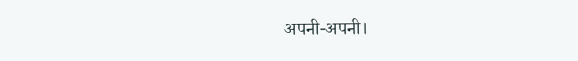अपनी-अपनी।